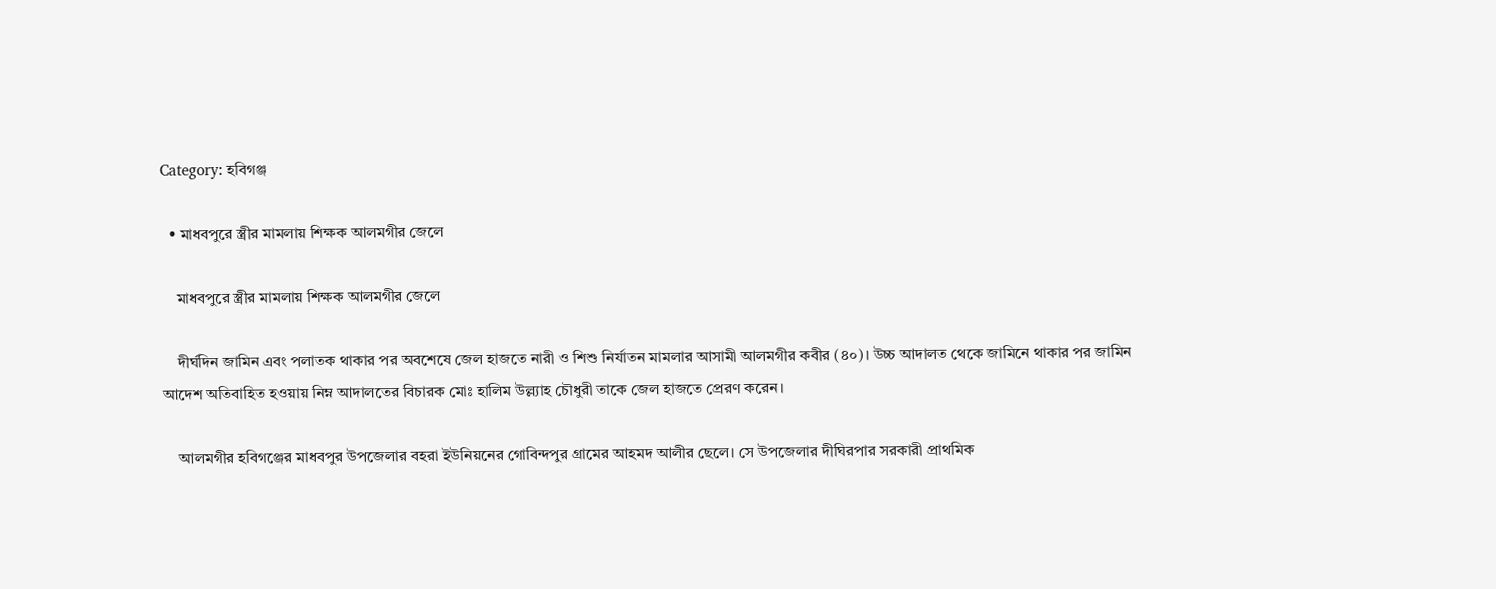Category: হবিগঞ্জ

  • মাধবপুরে স্ত্রীর মামলায় শিক্ষক আলমগীর জেলে

    মাধবপুরে স্ত্রীর মামলায় শিক্ষক আলমগীর জেলে

    দীর্ঘদিন জামিন এবং পলাতক থাকার পর অবশেষে জেল হাজতে নারী ও শিশু নির্যাতন মামলার আসামী আলমগীর কবীর (৪০)। উচ্চ আদালত থেকে জামিনে থাকার পর জামিন আদেশ অতিবাহিত হওয়ায় নিম্ন আদালতের বিচারক মোঃ হালিম উল্ল্যাহ চৌধুরী তাকে জেল হাজতে প্রেরণ করেন।

    আলমগীর হবিগঞ্জের মাধবপুর উপজেলার বহরা ইউনিয়নের গোবিন্দপুর গ্রামের আহমদ আলীর ছেলে। সে উপজেলার দীঘিরপার সরকারী প্রাথমিক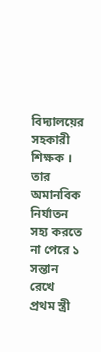বিদ্যালয়ের সহকারী শিক্ষক । তার অমানবিক নির্যাতন সহ্য করতে না পেরে ১ সন্তান রেখে প্রথম স্ত্রী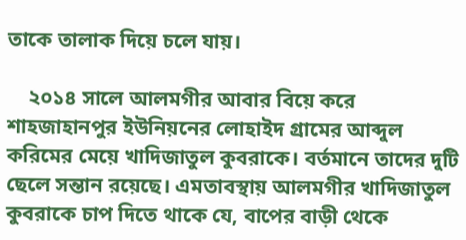তাকে তালাক দিয়ে চলে যায়।

    ২০১৪ সালে আলমগীর আবার বিয়ে করে শাহজাহানপুর ইউনিয়নের লোহাইদ গ্রামের আব্দুল করিমের মেয়ে খাদিজাতুল কুবরাকে। বর্তমানে তাদের দুটি ছেলে সন্তান রয়েছে। এমতাবস্থায় আলমগীর খাদিজাতুল কুবরাকে চাপ দিতে থাকে যে, বাপের বাড়ী থেকে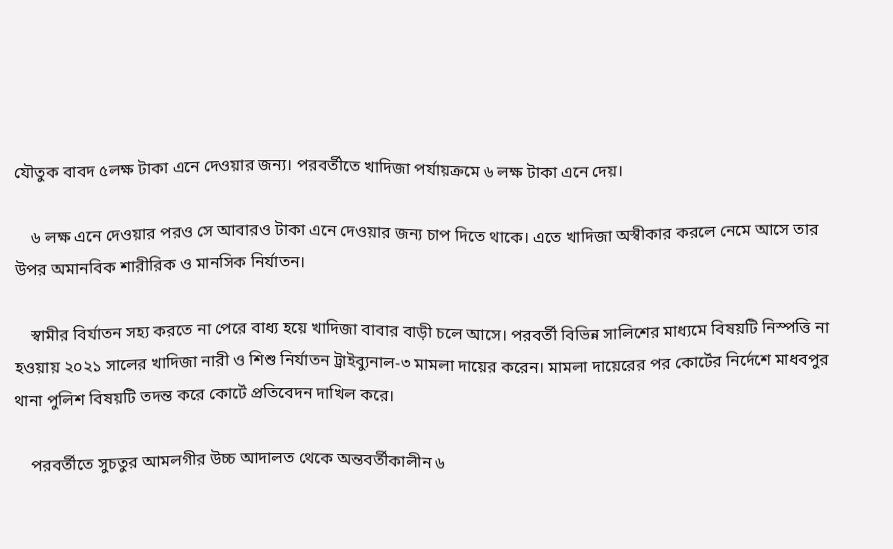যৌতুক বাবদ ৫লক্ষ টাকা এনে দেওয়ার জন্য। পরবর্তীতে খাদিজা পর্যায়ক্রমে ৬ লক্ষ টাকা এনে দেয়।

    ৬ লক্ষ এনে দেওয়ার পরও সে আবারও টাকা এনে দেওয়ার জন্য চাপ দিতে থাকে। এতে খাদিজা অস্বীকার করলে নেমে আসে তার উপর অমানবিক শারীরিক ও মানসিক নির্যাতন।

    স্বামীর বির্যাতন সহ্য করতে না পেরে বাধ্য হয়ে খাদিজা বাবার বাড়ী চলে আসে। পরবর্তী বিভিন্ন সালিশের মাধ্যমে বিষয়টি নিস্পত্তি না হওয়ায় ২০২১ সালের খাদিজা নারী ও শিশু নির্যাতন ট্রাইব্যুনাল-৩ মামলা দায়ের করেন। মামলা দায়েরের পর কোর্টের নির্দেশে মাধবপুর থানা পুলিশ বিষয়টি তদন্ত করে কোর্টে প্রতিবেদন দাখিল করে।

    পরবর্তীতে সুচতুর আমলগীর উচ্চ আদালত থেকে অন্তবর্তীকালীন ৬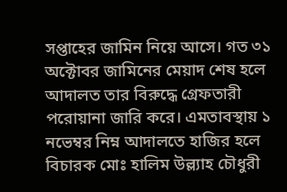সপ্তাহের জামিন নিয়ে আসে। গত ৩১ অক্টোবর জামিনের মেয়াদ শেষ হলে আদালত তার বিরুদ্ধে গ্রেফতারী পরোয়ানা জারি করে। এমতাবস্থায় ১ নভেম্বর নিম্ন আদালতে হাজির হলে বিচারক মোঃ হালিম উল্ল্যাহ চৌধুরী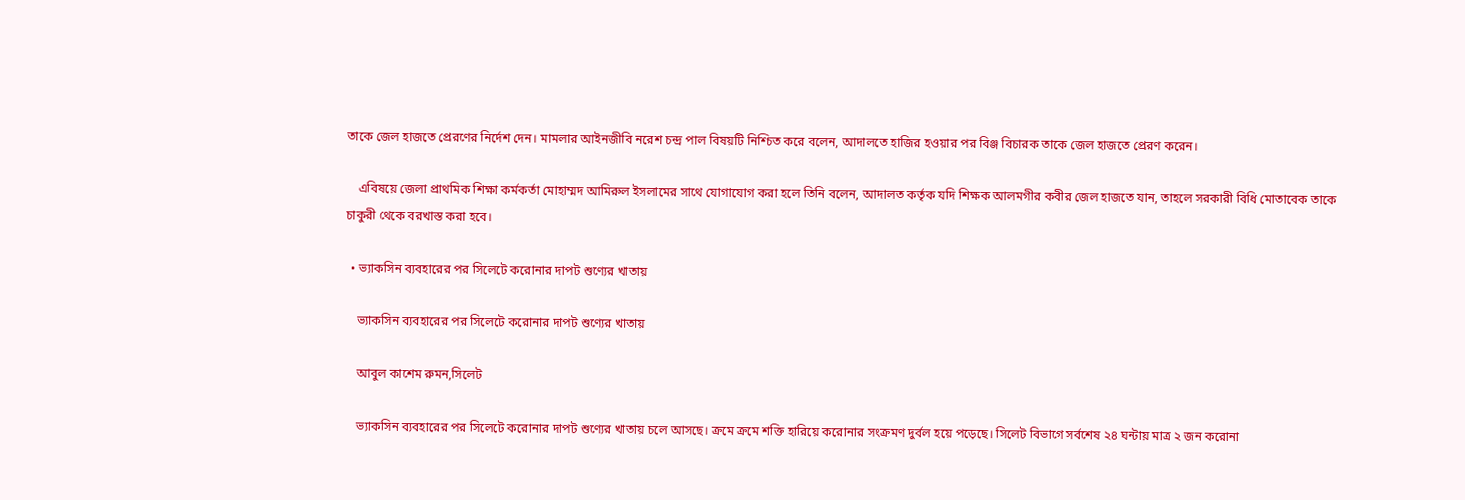তাকে জেল হাজতে প্রেরণের নির্দেশ দেন। মামলার আইনজীবি নরেশ চন্দ্র পাল বিষয়টি নিশ্চিত করে বলেন, আদালতে হাজির হওয়ার পর বিঞ্জ বিচারক তাকে জেল হাজতে প্রেরণ করেন।

    এবিষয়ে জেলা প্রাথমিক শিক্ষা কর্মকর্তা মোহাম্মদ আমিরুল ইসলামের সাথে যোগাযোগ করা হলে তিনি বলেন, আদালত কর্তৃক যদি শিক্ষক আলমগীর কবীর জেল হাজতে যান, তাহলে সরকারী বিধি মোতাবেক তাকে চাকুরী থেকে বরখাস্ত করা হবে।

  • ভ্যাকসিন ব্যবহারের পর সিলেটে করোনার দাপট শুণ্যের খাতায়

    ভ্যাকসিন ব্যবহারের পর সিলেটে করোনার দাপট শুণ্যের খাতায়

    আবুল কাশেম রুমন,সিলেট

    ভ্যাকসিন ব্যবহারের পর সিলেটে করোনার দাপট শুণ্যের খাতায় চলে আসছে। ক্রমে ক্রমে শক্তি হারিয়ে করোনার সংক্রমণ দুর্বল হয়ে পড়েছে। সিলেট বিভাগে সর্বশেষ ২৪ ঘন্টায় মাত্র ২ জন করোনা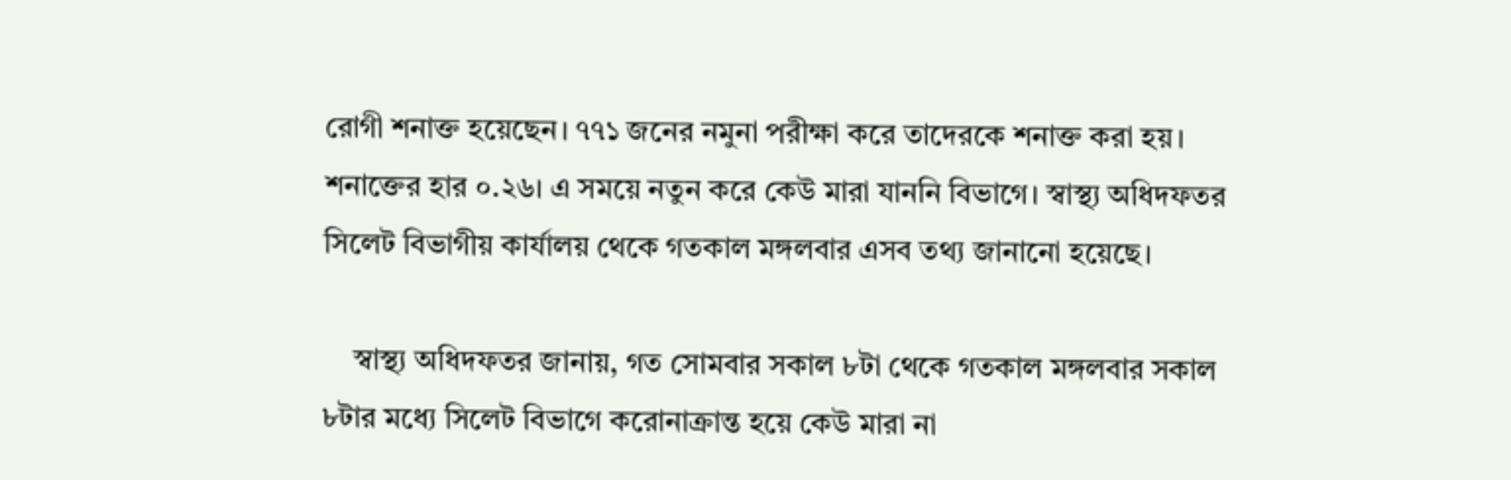রোগী শনাক্ত হয়েছেন। ৭৭১ জনের নমুনা পরীক্ষা করে তাদেরকে শনাক্ত করা হয়। শনাক্তের হার ০.২৬। এ সময়ে নতুন করে কেউ মারা যাননি বিভাগে। স্বাস্থ্য অধিদফতর সিলেট বিভাগীয় কার্যালয় থেকে গতকাল মঙ্গলবার এসব তথ্য জানানো হয়েছে।

    স্বাস্থ্য অধিদফতর জানায়, গত সোমবার সকাল ৮টা থেকে গতকাল মঙ্গলবার সকাল ৮টার মধ্যে সিলেট বিভাগে করোনাক্রান্ত হয়ে কেউ মারা না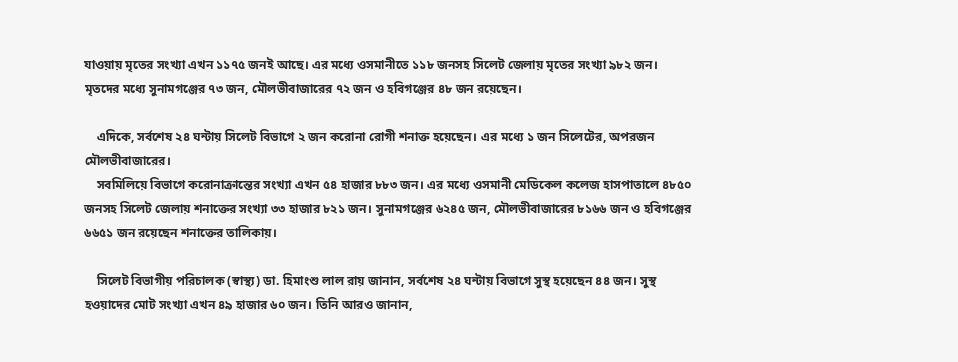যাওয়ায় মৃতের সংখ্যা এখন ১১৭৫ জনই আছে। এর মধ্যে ওসমানীতে ১১৮ জনসহ সিলেট জেলায় মৃতের সংখ্যা ৯৮২ জন। মৃতদের মধ্যে সুনামগঞ্জের ৭৩ জন, মৌলভীবাজারের ৭২ জন ও হবিগঞ্জের ৪৮ জন রয়েছেন।

    এদিকে, সর্বশেষ ২৪ ঘন্টায় সিলেট বিভাগে ২ জন করোনা রোগী শনাক্ত হয়েছেন। এর মধ্যে ১ জন সিলেটের, অপরজন মৌলভীবাজারের।
    সবমিলিয়ে বিভাগে করোনাক্রান্তের সংখ্যা এখন ৫৪ হাজার ৮৮৩ জন। এর মধ্যে ওসমানী মেডিকেল কলেজ হাসপাতালে ৪৮৫০ জনসহ সিলেট জেলায় শনাক্তের সংখ্যা ৩৩ হাজার ৮২১ জন। সুনামগঞ্জের ৬২৪৫ জন, মৌলভীবাজারের ৮১৬৬ জন ও হবিগঞ্জের ৬৬৫১ জন রয়েছেন শনাক্তের তালিকায়।

    সিলেট বিভাগীয় পরিচালক (স্বাস্থ্য) ডা. হিমাংশু লাল রায় জানান, সর্বশেষ ২৪ ঘন্টায় বিভাগে সুস্থ হয়েছেন ৪৪ জন। সুস্থ হওয়াদের মোট সংখ্যা এখন ৪৯ হাজার ৬০ জন। তিনি আরও জানান,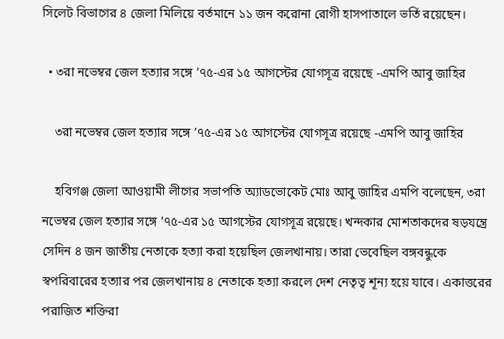সিলেট বিভাগের ৪ জেলা মিলিয়ে বর্তমানে ১১ জন করোনা রোগী হাসপাতালে ভর্তি রয়েছেন।

  • ৩রা নভেম্বর জেল হত্যার সঙ্গে ’৭৫-এর ১৫ আগস্টের যোগসূত্র রয়েছে -এমপি আবু জাহির

    ৩রা নভেম্বর জেল হত্যার সঙ্গে ’৭৫-এর ১৫ আগস্টের যোগসূত্র রয়েছে -এমপি আবু জাহির

    হবিগঞ্জ জেলা আওয়ামী লীগের সভাপতি অ্যাডভোকেট মোঃ আবু জাহির এমপি বলেছেন, ৩রা নভেম্বর জেল হত্যার সঙ্গে ’৭৫-এর ১৫ আগস্টের যোগসূত্র রয়েছে। খন্দকার মোশতাকদের ষড়যন্ত্রে সেদিন ৪ জন জাতীয় নেতাকে হত্যা করা হয়েছিল জেলখানায়। তারা ভেবেছিল বঙ্গবন্ধুকে স্বপরিবারের হত্যার পর জেলখানায় ৪ নেতাকে হত্যা করলে দেশ নেতৃত্ব শূন্য হয়ে যাবে। একাত্তরের পরাজিত শক্তিরা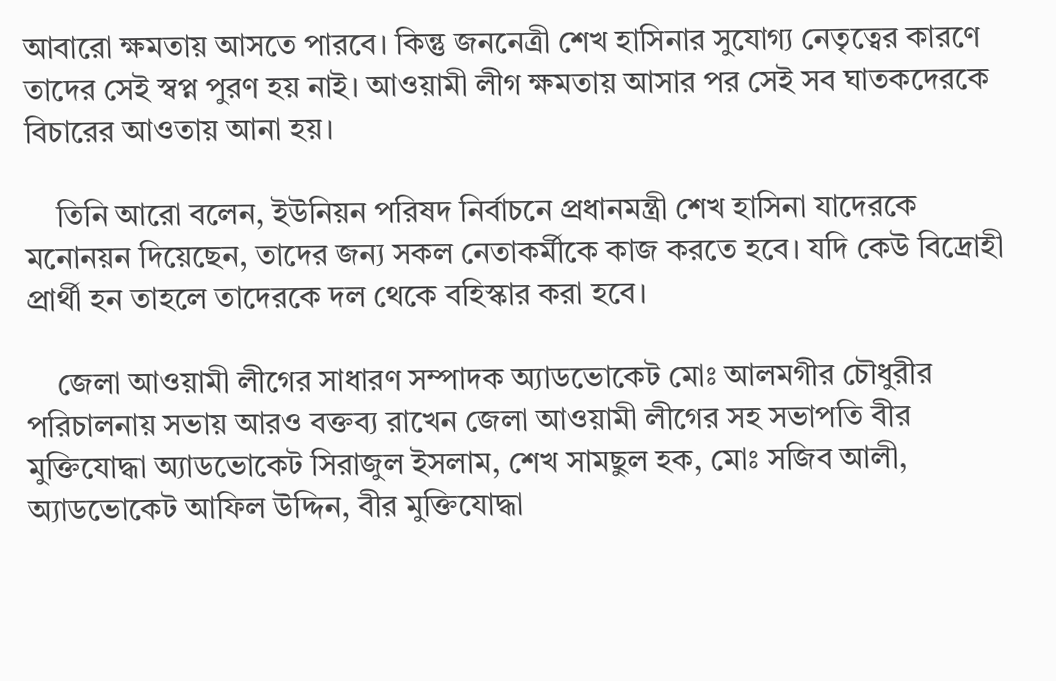আবারো ক্ষমতায় আসতে পারবে। কিন্তু জননেত্রী শেখ হাসিনার সুযোগ্য নেতৃত্বের কারণে তাদের সেই স্বপ্ন পুরণ হয় নাই। আওয়ামী লীগ ক্ষমতায় আসার পর সেই সব ঘাতকদেরকে বিচারের আওতায় আনা হয়।

    তিনি আরো বলেন, ইউনিয়ন পরিষদ নির্বাচনে প্রধানমন্ত্রী শেখ হাসিনা যাদেরকে মনোনয়ন দিয়েছেন, তাদের জন্য সকল নেতাকর্মীকে কাজ করতে হবে। যদি কেউ বিদ্রোহী প্রার্থী হন তাহলে তাদেরকে দল থেকে বহিস্কার করা হবে।

    জেলা আওয়ামী লীগের সাধারণ সম্পাদক অ্যাডভোকেট মোঃ আলমগীর চৌধুরীর পরিচালনায় সভায় আরও বক্তব্য রাখেন জেলা আওয়ামী লীগের সহ সভাপতি বীর মুক্তিযোদ্ধা অ্যাডভোকেট সিরাজুল ইসলাম, শেখ সামছুল হক, মোঃ সজিব আলী, অ্যাডভোকেট আফিল উদ্দিন, বীর মুক্তিযোদ্ধা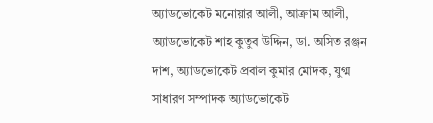অ্যাডভোকেট মনোয়ার আলী, আক্রাম আলী, অ্যাডভোকেট শাহ কুতুব উদ্দিন, ডা. অসিত রঞ্জন দাশ, অ্যাডভোকেট প্রবাল কুমার মোদক, যুগ্ম সাধারণ সম্পাদক অ্যাডভোকেট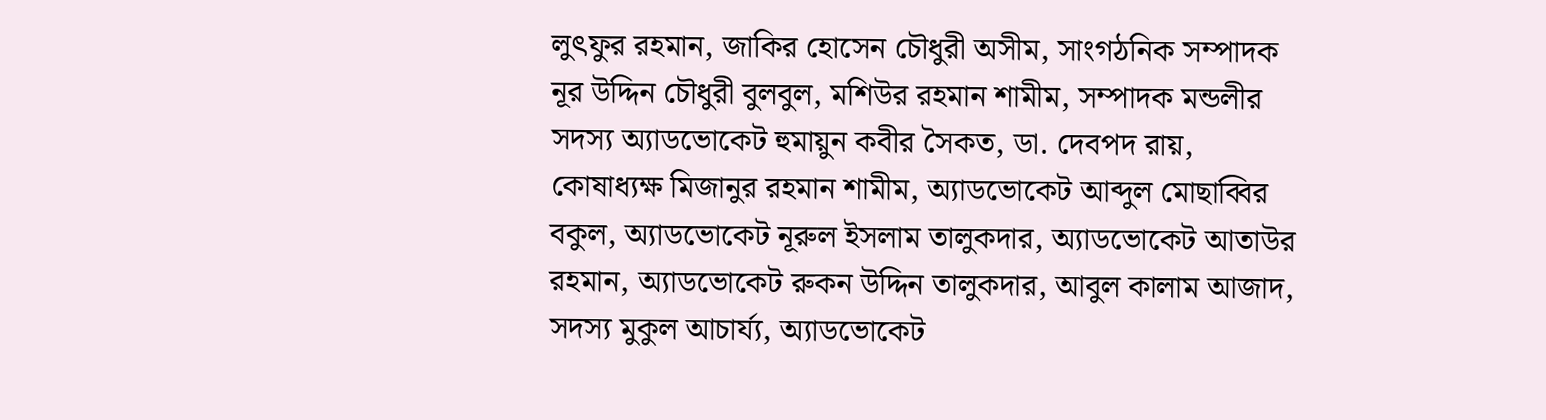লুৎফুর রহমান, জাকির হোসেন চৌধুরী অসীম, সাংগঠনিক সম্পাদক নূর উদ্দিন চৌধুরী বুলবুল, মশিউর রহমান শামীম, সম্পাদক মন্ডলীর সদস্য অ্যাডভোকেট হুমায়ুন কবীর সৈকত, ডা. দেবপদ রায়, কোষাধ্যক্ষ মিজানুর রহমান শামীম, অ্যাডভোকেট আব্দুল মোছাব্বির বকুল, অ্যাডভোকেট নূরুল ইসলাম তালুকদার, অ্যাডভোকেট আতাউর রহমান, অ্যাডভোকেট রুকন উদ্দিন তালুকদার, আবুল কালাম আজাদ, সদস্য মুকুল আচার্য্য, অ্যাডভোকেট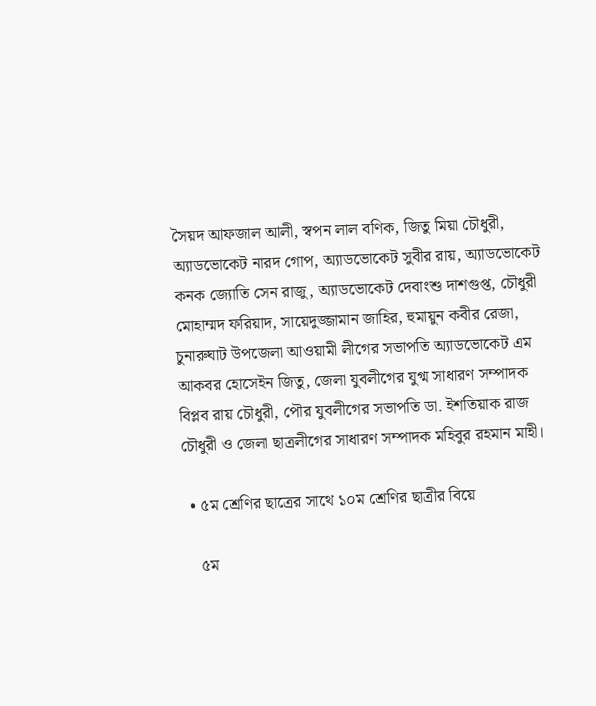সৈয়দ আফজাল আলী, স্বপন লাল বণিক, জিতু মিয়া চৌধুরী, অ্যাডভোকেট নারদ গোপ, অ্যাডভোকেট সুবীর রায়, অ্যাডভোকেট কনক জ্যোতি সেন রাজু, অ্যাডভোকেট দেবাংশু দাশগুপ্ত, চৌধুরী মোহাম্মদ ফরিয়াদ, সায়েদুজ্জামান জাহির, হুমায়ুন কবীর রেজা, চুনারুঘাট উপজেলা আওয়ামী লীগের সভাপতি অ্যাডভোকেট এম আকবর হোসেইন জিতু, জেলা যুবলীগের যুগ্ম সাধারণ সম্পাদক বিপ্লব রায় চৌধুরী, পৌর যুবলীগের সভাপতি ডা. ইশতিয়াক রাজ চৌধুরী ও জেলা ছাত্রলীগের সাধারণ সম্পাদক মহিবুর রহমান মাহী।

  • ৫ম শ্রেণির ছাত্রের সাথে ১০ম শ্রেণির ছাত্রীর বিয়ে

    ৫ম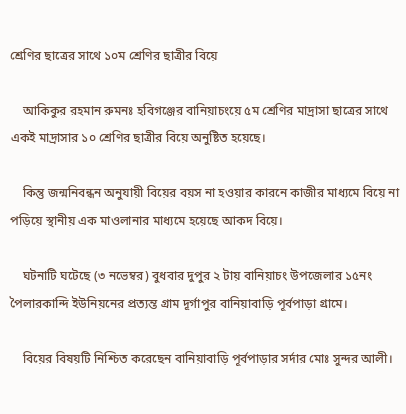শ্রেণির ছাত্রের সাথে ১০ম শ্রেণির ছাত্রীর বিয়ে

    আকিকুর রহমান রুমনঃ হবিগঞ্জের বানিয়াচংয়ে ৫ম শ্রেণির মাদ্রাসা ছাত্রের সাথে একই মাদ্রাসার ১০ শ্রেণির ছাত্রীর বিয়ে অনুষ্টিত হয়েছে।

    কিন্তু জন্মনিবন্ধন অনুযায়ী বিয়ের বয়স না হওয়ার কারনে কাজীর মাধ্যমে বিয়ে না পড়িয়ে স্থানীয় এক মাওলানার মাধ্যমে হয়েছে আকদ বিয়ে।

    ঘটনাটি ঘটেছে (৩ নভেম্বর) বুধবার দুপুর ২ টায় বানিয়াচং উপজেলার ১৫নং পৈলারকান্দি ইউনিয়নের প্রত্যন্ত গ্রাম দূর্গাপুর বানিয়াবাড়ি পূর্বপাড়া গ্রামে।

    বিয়ের বিষয়টি নিশ্চিত করেছেন বানিয়াবাড়ি পূর্বপাড়ার সর্দার মোঃ সুন্দর আলী।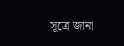সূত্রে জানা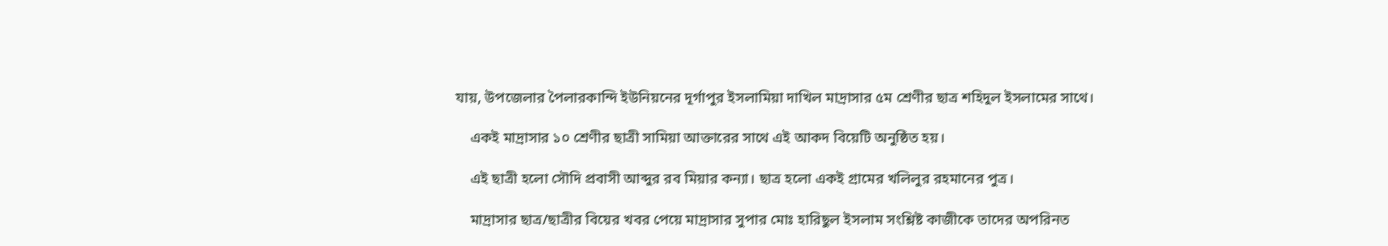যায়, উপজেলার পৈলারকান্দি ইউনিয়নের দূর্গাপুর ইসলামিয়া দাখিল মাদ্রাসার ৫ম শ্রেণীর ছাত্র শহিদুল ইসলামের সাথে।

    একই মাদ্রাসার ১০ শ্রেণীর ছাত্রী সামিয়া আক্তারের সাথে এই আকদ বিয়েটি অনুষ্ঠিত হয়।

    এই ছাত্রী হলো সৌদি প্রবাসী আব্দুর রব মিয়ার কন্যা। ছাত্র হলো একই গ্রামের খলিলুর রহমানের পুত্র।

    মাদ্রাসার ছাত্র/ছাত্রীর বিয়ের খবর পেয়ে মাদ্রাসার সুপার মোঃ হারিছুল ইসলাম সংশ্লিষ্ট কাজীকে তাদের অপরিনত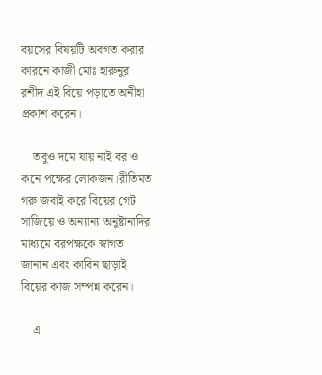বয়সের বিষয়টি অবগত করার কারনে কাজী মোঃ হারুনুর রশীদ এই বিয়ে পড়াতে অনীহা প্রকাশ করেন।

    তবুও দমে যায় নাই বর ও কনে পক্ষের লোকজন।রীতিমত গরু জবাই করে বিয়ের গেট সাজিয়ে ও অন্যান্য অনুষ্টানাদির মাধ্যমে বরপক্ষকে স্বাগত জানান এবং কাবিন ছাড়াই বিয়ের কাজ সম্পন্ন করেন।

    এ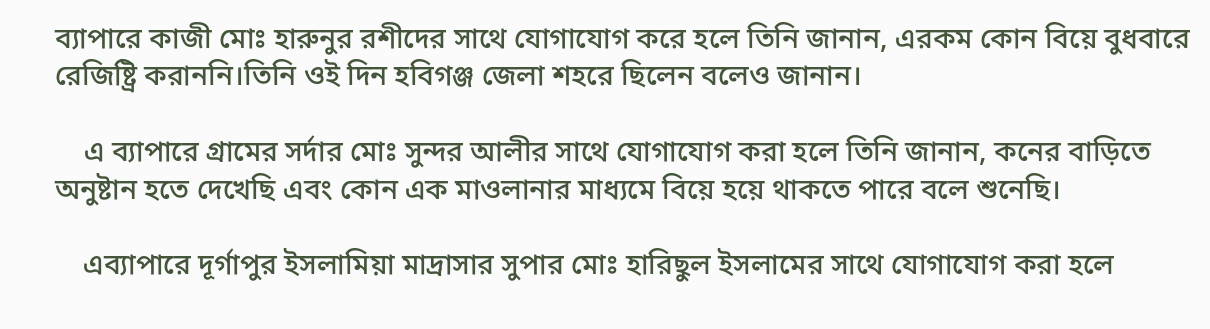ব্যাপারে কাজী মোঃ হারুনুর রশীদের সাথে যোগাযোগ করে হলে তিনি জানান, এরকম কোন বিয়ে বুধবারে রেজিষ্ট্রি করাননি।তিনি ওই দিন হবিগঞ্জ জেলা শহরে ছিলেন বলেও জানান।

    এ ব্যাপারে গ্রামের সর্দার মোঃ সুন্দর আলীর সাথে যোগাযোগ করা হলে তিনি জানান, কনের বাড়িতে অনুষ্টান হতে দেখেছি এবং কোন এক মাওলানার মাধ্যমে বিয়ে হয়ে থাকতে পারে বলে শুনেছি।

    এব্যাপারে দূর্গাপুর ইসলামিয়া মাদ্রাসার সুপার মোঃ হারিছুল ইসলামের সাথে যোগাযোগ করা হলে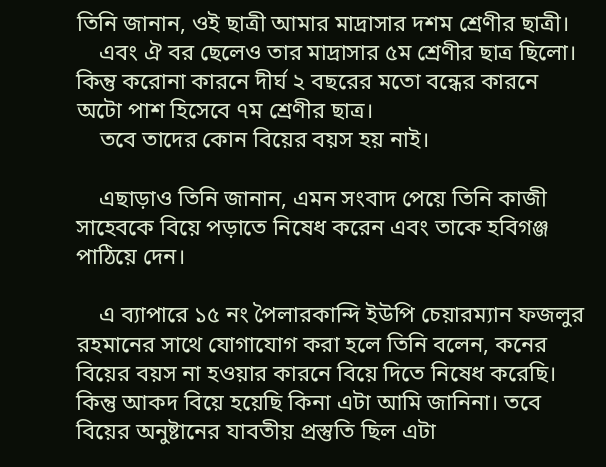তিনি জানান, ওই ছাত্রী আমার মাদ্রাসার দশম শ্রেণীর ছাত্রী।
    এবং ঐ বর ছেলেও তার মাদ্রাসার ৫ম শ্রেণীর ছাত্র ছিলো। কিন্তু করোনা কারনে দীর্ঘ ২ বছরের মতো বন্ধের কারনে অটো পাশ হিসেবে ৭ম শ্রেণীর ছাত্র।
    তবে তাদের কোন বিয়ের বয়স হয় নাই।

    এছাড়াও তিনি জানান, এমন সংবাদ পেয়ে তিনি কাজী সাহেবকে বিয়ে পড়াতে নিষেধ করেন এবং তাকে হবিগঞ্জ পাঠিয়ে দেন।

    এ ব্যাপারে ১৫ নং পৈলারকান্দি ইউপি চেয়ারম্যান ফজলুর রহমানের সাথে যোগাযোগ করা হলে তিনি বলেন, কনের বিয়ের বয়স না হওয়ার কারনে বিয়ে দিতে নিষেধ করেছি। কিন্তু আকদ বিয়ে হয়েছি কিনা এটা আমি জানিনা। তবে বিয়ের অনুষ্টানের যাবতীয় প্রস্তুতি ছিল এটা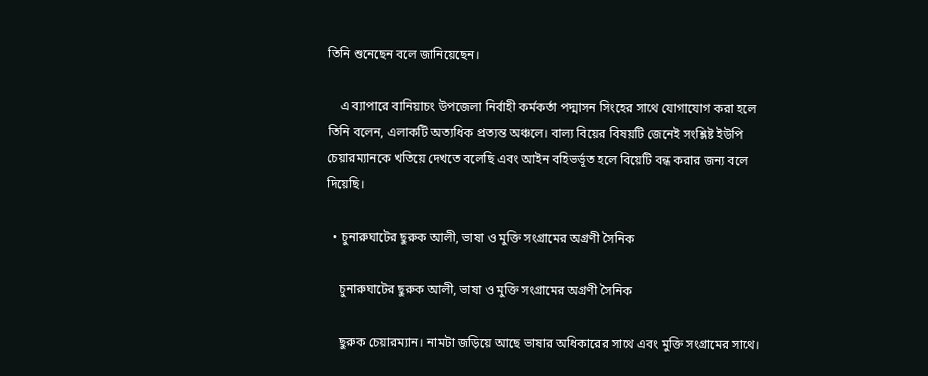তিনি শুনেছেন বলে জানিয়েছেন।

    এ ব্যাপারে বানিয়াচং উপজেলা নির্বাহী কর্মকর্তা পদ্মাসন সিংহের সাথে যোগাযোগ করা হলে তিনি বলেন, এলাকটি অত্যধিক প্রত্যন্ত অঞ্চলে। বাল্য বিয়ের বিষয়টি জেনেই সংশ্লিষ্ট ইউপি চেয়ারম্যানকে খতিয়ে দেখতে বলেছি এবং আইন বহিভর্ভূত হলে বিয়েটি বন্ধ করার জন্য বলে দিয়েছি।

  • চুনারুঘাটের ছুরুক আলী, ভাষা ও মুক্তি সংগ্রামের অগ্রণী সৈনিক

    চুনারুঘাটের ছুরুক আলী, ভাষা ও মুক্তি সংগ্রামের অগ্রণী সৈনিক

    ছুরুক চেয়ারম্যান। নামটা জড়িয়ে আছে ভাষার অধিকারের সাথে এবং মুক্তি সংগ্রামের সাথে।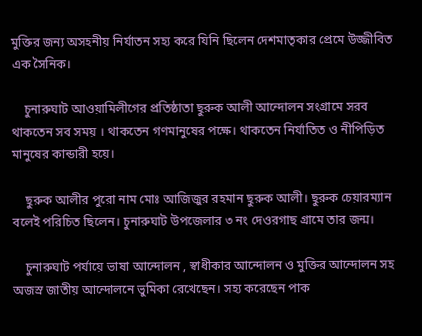মুক্তির জন্য অসহনীয় নির্যাতন সহ্য করে যিনি ছিলেন দেশমাতৃকার প্রেমে উজ্জীবিত এক সৈনিক।

    চুনারুঘাট আওয়ামিলীগের প্রতিষ্ঠাতা ছুরুক আলী আন্দোলন সংগ্রামে সরব থাকতেন সব সময় । থাকতেন গণমানুষের পক্ষে। থাকতেন নির্যাতিত ও নীপিড়িত মানুষের কান্ডারী হয়ে।

    ছুরুক আলীর পুরো নাম মোঃ আজিজুর রহমান ছুরুক আলী। ছুরুক চেয়ারম্যান বলেই পরিচিত ছিলেন। চুনারুঘাট উপজেলার ৩ নং দেওরগাছ গ্রামে তার জন্ম।

    চুনারুঘাট পর্যায়ে ভাষা আন্দোলন , স্বাধীকার আন্দোলন ও মুক্তির আন্দোলন সহ অজস্র জাতীয় আন্দোলনে ভুমিকা রেখেছেন। সহ্য করেছেন পাক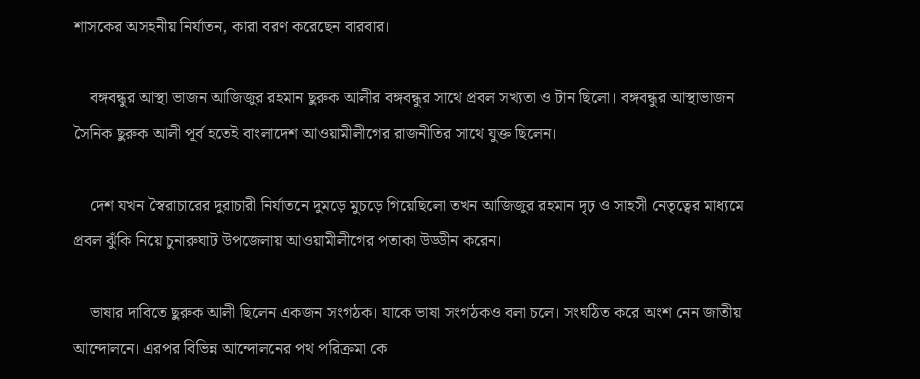শাসকের অসহনীয় নির্যাতন, কারা বরণ করেছেন বারবার।

    বঙ্গবন্ধুর আস্থা ভাজন আজিজুর রহমান ছুরুক আলীর বঙ্গবন্ধুর সাথে প্রবল সখ্যতা ও টান ছিলো। বঙ্গবন্ধুর আস্থাভাজন সৈনিক ছুরুক আলী পূর্ব হতেই বাংলাদেশ আওয়ামীলীগের রাজনীতির সাথে যুক্ত ছিলেন।

    দেশ যখন স্বৈরাচারের দুরাচারী নির্যাতনে দুমড়ে মুচড়ে গিয়েছিলো তখন আজিজুর রহমান দৃঢ় ও সাহসী নেতৃত্বের মাধ্যমে প্রবল ঝুঁকি নিয়ে চুনারুঘাট উপজেলায় আওয়ামীলীগের পতাকা উড্ডীন করেন।

    ভাষার দাবিতে ছুরুক আলী ছিলেন একজন সংগঠক। যাকে ভাষা সংগঠকও বলা চলে। সংঘঠিত করে অংশ নেন জাতীয় আন্দোলনে। এরপর বিভিন্ন আন্দোলনের পথ পরিক্রমা কে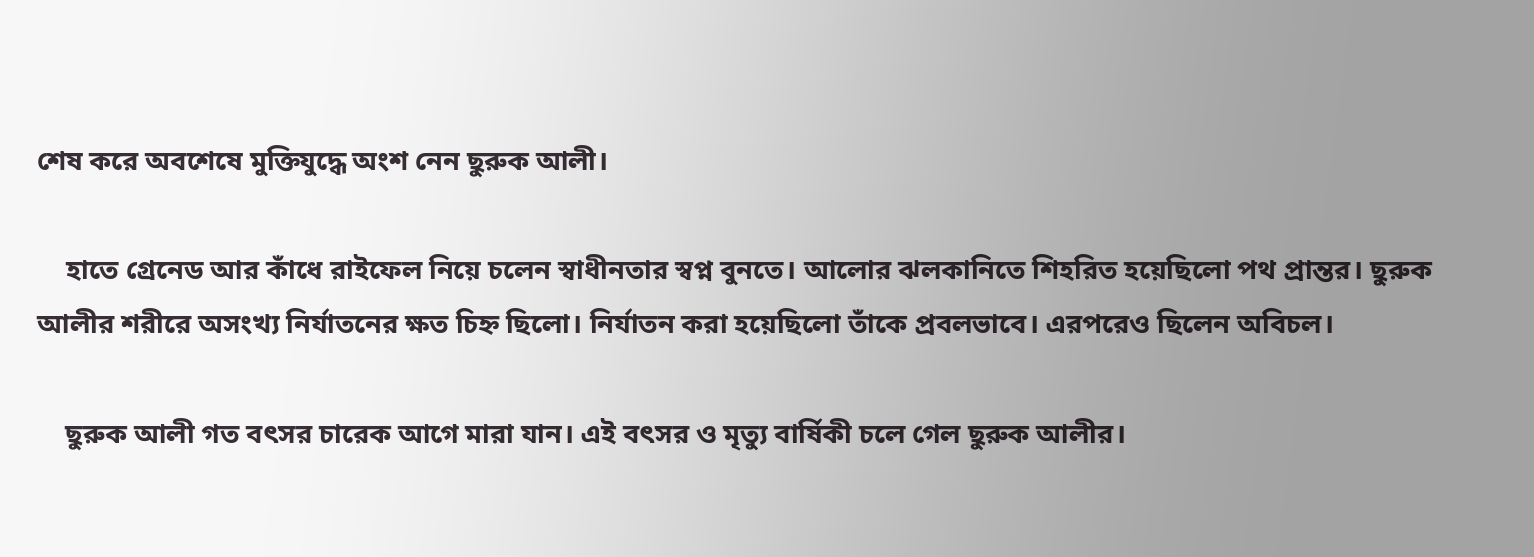শেষ করে অবশেষে মুক্তিযুদ্ধে অংশ নেন ছুরুক আলী।

    হাতে গ্রেনেড আর কাঁধে রাইফেল নিয়ে চলেন স্বাধীনতার স্বপ্ন বুনতে। আলোর ঝলকানিতে শিহরিত হয়েছিলো পথ প্রান্তর। ছুরুক আলীর শরীরে অসংখ্য নির্যাতনের ক্ষত চিহ্ন ছিলো। নির্যাতন করা হয়েছিলো তাঁকে প্রবলভাবে। এরপরেও ছিলেন অবিচল।

    ছুরুক আলী গত বৎসর চারেক আগে মারা যান। এই বৎসর ও মৃত্যু বার্ষিকী চলে গেল ছুরুক আলীর।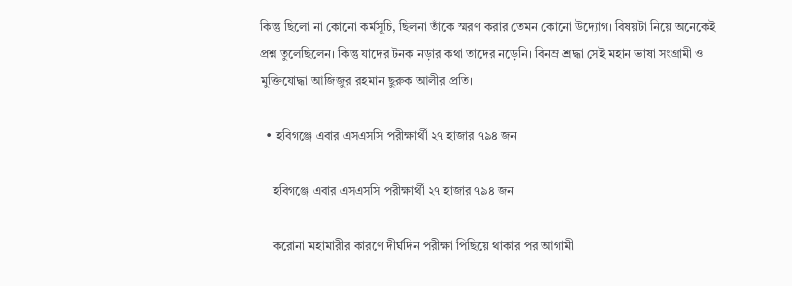কিন্তু ছিলো না কোনো কর্মসূচি, ছিলনা তাঁকে স্মরণ করার তেমন কোনো উদ্যোগ। বিষয়টা নিয়ে অনেকেই প্রশ্ন তুলেছিলেন। কিন্তু যাদের টনক নড়ার কথা তাদের নড়েনি। বিনম্র শ্রদ্ধা সেই মহান ভাষা সংগ্রামী ও মুক্তিযোদ্ধা আজিজুর রহমান ছুরুক আলীর প্রতি।

  • হবিগঞ্জে এবার এসএসসি পরীক্ষার্থী ২৭ হাজার ৭৯৪ জন

    হবিগঞ্জে এবার এসএসসি পরীক্ষার্থী ২৭ হাজার ৭৯৪ জন

    করোনা মহামারীর কারণে দীর্ঘদিন পরীক্ষা পিছিয়ে থাকার পর আগামী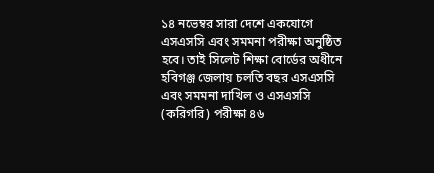১৪ নভেম্বর সারা দেশে একযোগে এসএসসি এবং সমমনা পরীক্ষা অনুষ্ঠিত হবে। তাই সিলেট শিক্ষা বোর্ডের অধীনে হবিগঞ্জ জেলায় চলতি বছর এসএসসি এবং সমমনা দাখিল ও এসএসসি (করিগরি) পরীক্ষা ৪৬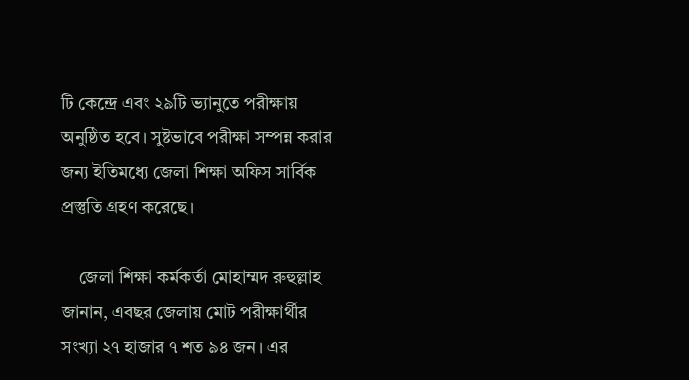টি কেন্দ্রে এবং ২৯টি ভ্যানুতে পরীক্ষায় অনুষ্ঠিত হবে। সুষ্টভাবে পরীক্ষা সম্পন্ন করার জন্য ইতিমধ্যে জেলা শিক্ষা অফিস সার্বিক প্রস্তুতি গ্রহণ করেছে।

    জেলা শিক্ষা কর্মকর্তা মোহাম্মদ রুহুল্লাহ জানান, এবছর জেলায় মোট পরীক্ষার্থীর সংখ্যা ২৭ হাজার ৭ শত ৯৪ জন। এর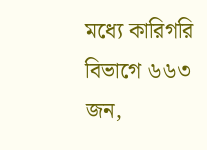মধ্যে কারিগরি বিভাগে ৬৬৩ জন,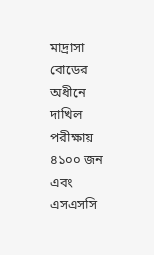মাদ্রাসা বোডের অধীনে দাখিল পরীক্ষায় ৪১০০ জন এবং এসএসসি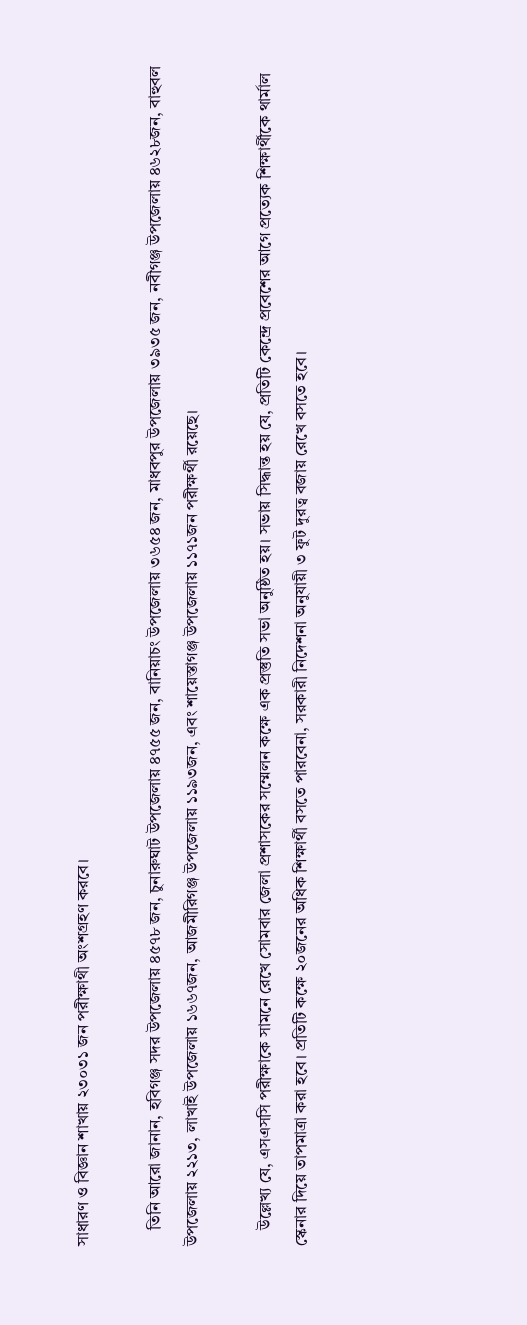সাধারণ ও বিজ্ঞান শাখায় ২৩০৩১ জন পরীক্ষাথী অংশগ্রহণ করবে।

    তিনি আরো জানান, হবিগঞ্জ সদর উপজেলায় ৪৫৭৮ জন, চুনারুঘাট উপজেলায় ৪৭৫৫ জন, বানিয়াচং উপজেলায় ৩৬৫৪ জন, মাধবপুর উপজেলায় ৩৯৩৫ জন, নবীগঞ্জ উপজেলায় ৪৬২৮জন, বাহুবল উপজেলায় ২২১৩, লাখাই উপজেলায় ১৬৬৭জন, আজমীরিগঞ্জ উপজেলায় ১১৯৩জন, এবং শায়েস্তাগঞ্জ উপজেলায় ১১৭১জন পরীক্ষর্থী রয়েছে।

    উল্লেখ্য যে, এসএসসি পরীক্ষাকে সামনে রেখে সোমবার জেলা প্রশাসকের সম্মেলন কক্ষে এক প্রস্তুতি সভা অনুষ্ঠিত হয়। সভায় সিদ্ধান্ত হয় যে, প্রতিটি কেন্দ্রে প্রবেশের আগে প্রত্যেক শিক্ষার্থীকে থার্মাল স্কেনার দিয়ে তাপমাত্রা করা হবে। প্রতিটি কক্ষে ২০জনের অধিক শিক্ষার্থী বসতে পারবেনা, সরকারী নিদেশনা অনুযায়ী ৩ ফুট দুরত্ব বজায় রেখে বসতে হবে।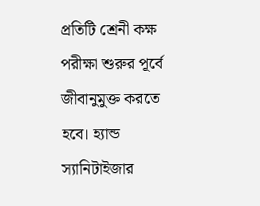প্রতিটি শ্রেনী কক্ষ পরীক্ষা শুরুর পূর্বে জীবানুমুক্ত করতে হবে। হ্যান্ড স্যানিটাইজার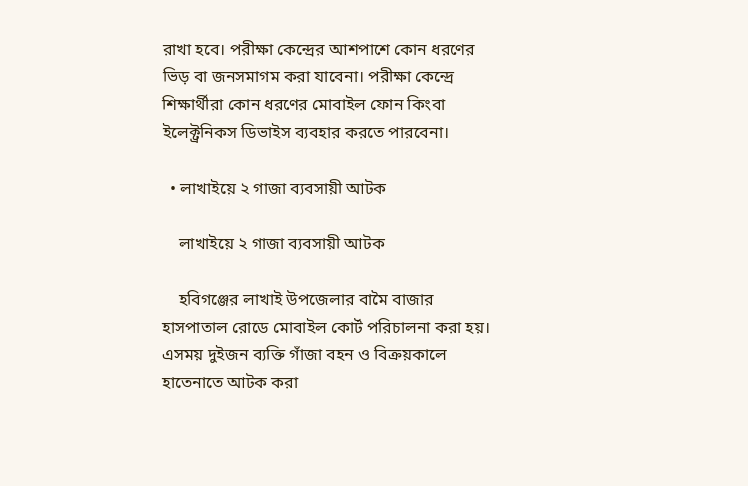রাখা হবে। পরীক্ষা কেন্দ্রের আশপাশে কোন ধরণের ভিড় বা জনসমাগম করা যাবেনা। পরীক্ষা কেন্দ্রে শিক্ষার্থীরা কোন ধরণের মোবাইল ফোন কিংবা ইলেক্ট্রনিকস ডিভাইস ব্যবহার করতে পারবেনা।

  • লাখাইয়ে ২ গাজা ব্যবসায়ী আটক

    লাখাইয়ে ২ গাজা ব্যবসায়ী আটক

    হবিগঞ্জের লাখাই উপজেলার বামৈ বাজার হাসপাতাল রোডে মোবাইল কোর্ট পরিচালনা করা হয়। এসময় দুইজন ব্যক্তি গাঁজা বহন ও বিক্রয়কালে হাতেনাতে আটক করা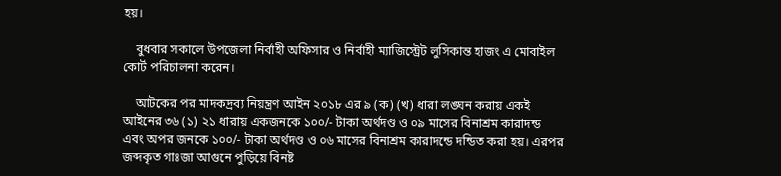হয়।

    বুধবার সকালে উপজেলা নির্বাহী অফিসার ও নির্বাহী ম্যাজিস্ট্রেট লুসিকান্ত হাজং এ মোবাইল কোর্ট পরিচালনা করেন।

    আটকের পর মাদকদ্রব্য নিয়ন্ত্রণ আইন ২০১৮ এর ৯ (ক) (খ) ধারা লঙ্ঘন করায় একই আইনের ৩৬ (১) ২১ ধারায় একজনকে ১০০/- টাকা অর্থদণ্ড ও ০৯ মাসের বিনাশ্রম কারাদন্ড এবং অপর জনকে ১০০/- টাকা অর্থদণ্ড ও ০৬ মাসের বিনাশ্রম কারাদন্ডে দন্ডিত করা হয়। এরপর জব্দকৃত গাঃজা আগুনে পুড়িয়ে বিনষ্ট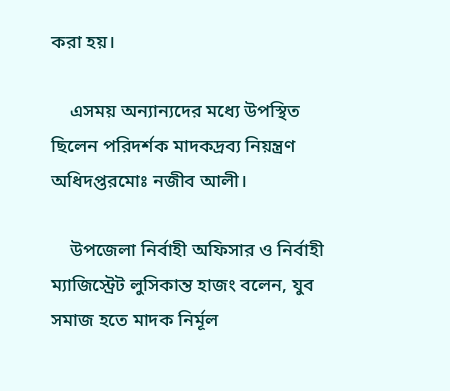করা হয়।

    এসময় অন্যান্যদের মধ্যে উপস্থিত ছিলেন পরিদর্শক মাদকদ্রব্য নিয়ন্ত্রণ অধিদপ্তরমোঃ নজীব আলী।

    উপজেলা নির্বাহী অফিসার ও নির্বাহী ম্যাজিস্ট্রেট লুসিকান্ত হাজং বলেন, যুব সমাজ হতে মাদক নির্মূল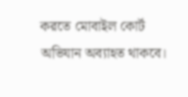করতে মোবাইল কোর্ট অভিযান অব্যাহত থাকবে।